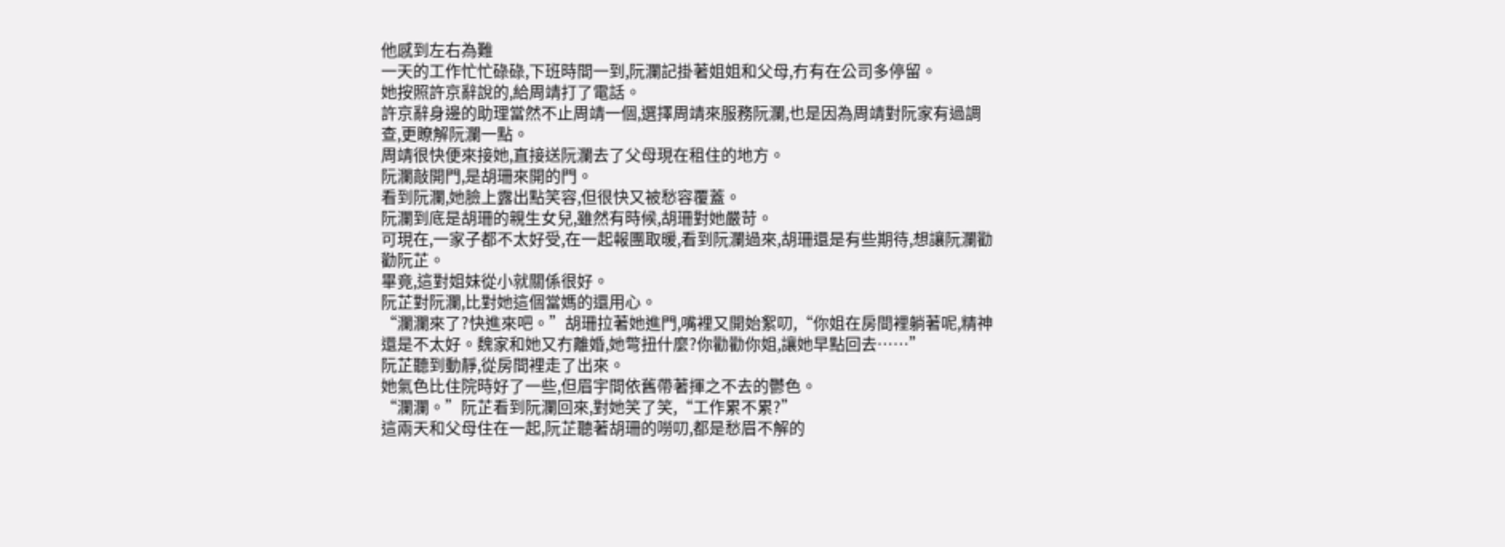他感到左右為難
一天的工作忙忙碌碌,下班時間一到,阮瀾記掛著姐姐和父母,冇有在公司多停留。
她按照許京辭說的,給周靖打了電話。
許京辭身邊的助理當然不止周靖一個,選擇周靖來服務阮瀾,也是因為周靖對阮家有過調查,更瞭解阮瀾一點。
周靖很快便來接她,直接送阮瀾去了父母現在租住的地方。
阮瀾敲開門,是胡珊來開的門。
看到阮瀾,她臉上露出點笑容,但很快又被愁容覆蓋。
阮瀾到底是胡珊的親生女兒,雖然有時候,胡珊對她嚴苛。
可現在,一家子都不太好受,在一起報團取暖,看到阮瀾過來,胡珊還是有些期待,想讓阮瀾勸勸阮芷。
畢竟,這對姐妹從小就關係很好。
阮芷對阮瀾,比對她這個當媽的還用心。
“瀾瀾來了?快進來吧。”胡珊拉著她進門,嘴裡又開始絮叨,“你姐在房間裡躺著呢,精神還是不太好。魏家和她又冇離婚,她彆扭什麼?你勸勸你姐,讓她早點回去……”
阮芷聽到動靜,從房間裡走了出來。
她氣色比住院時好了一些,但眉宇間依舊帶著揮之不去的鬱色。
“瀾瀾。”阮芷看到阮瀾回來,對她笑了笑,“工作累不累?”
這兩天和父母住在一起,阮芷聽著胡珊的嘮叨,都是愁眉不解的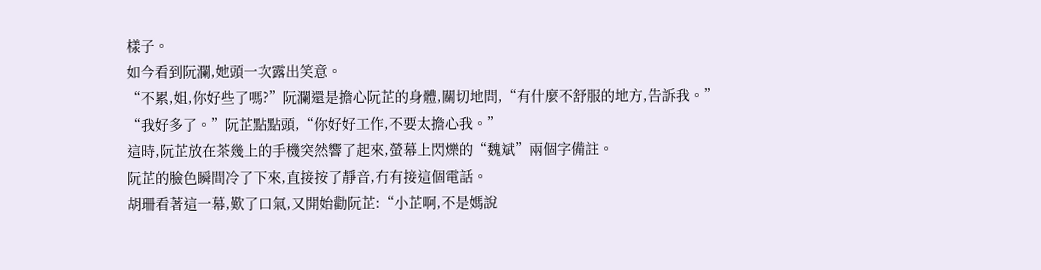樣子。
如今看到阮瀾,她頭一次露出笑意。
“不累,姐,你好些了嗎?”阮瀾還是擔心阮芷的身體,關切地問,“有什麼不舒服的地方,告訴我。”
“我好多了。”阮芷點點頭,“你好好工作,不要太擔心我。”
這時,阮芷放在茶幾上的手機突然響了起來,螢幕上閃爍的“魏斌”兩個字備註。
阮芷的臉色瞬間冷了下來,直接按了靜音,冇有接這個電話。
胡珊看著這一幕,歎了口氣,又開始勸阮芷:“小芷啊,不是媽說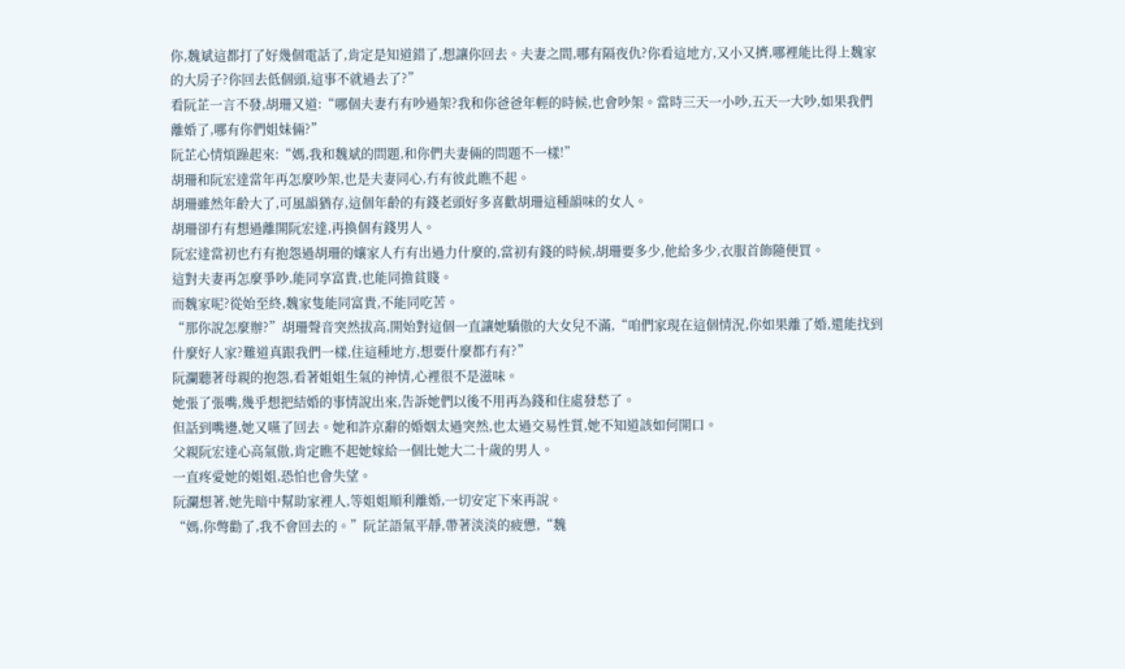你,魏斌這都打了好幾個電話了,肯定是知道錯了,想讓你回去。夫妻之間,哪有隔夜仇?你看這地方,又小又擠,哪裡能比得上魏家的大房子?你回去低個頭,這事不就過去了?”
看阮芷一言不發,胡珊又道:“哪個夫妻冇有吵過架?我和你爸爸年輕的時候,也會吵架。當時三天一小吵,五天一大吵,如果我們離婚了,哪有你們姐妹倆?”
阮芷心情煩躁起來:“媽,我和魏斌的問題,和你們夫妻倆的問題不一樣!”
胡珊和阮宏達當年再怎麼吵架,也是夫妻同心,冇有彼此瞧不起。
胡珊雖然年齡大了,可風韻猶存,這個年齡的有錢老頭好多喜歡胡珊這種韻味的女人。
胡珊卻冇有想過離開阮宏達,再換個有錢男人。
阮宏達當初也冇有抱怨過胡珊的孃家人冇有出過力什麼的,當初有錢的時候,胡珊要多少,他給多少,衣服首飾隨便買。
這對夫妻再怎麼爭吵,能同享富貴,也能同擔貧賤。
而魏家呢?從始至終,魏家隻能同富貴,不能同吃苦。
“那你說怎麼辦?”胡珊聲音突然拔高,開始對這個一直讓她驕傲的大女兒不滿,“咱們家現在這個情況,你如果離了婚,還能找到什麼好人家?難道真跟我們一樣,住這種地方,想要什麼都冇有?”
阮瀾聽著母親的抱怨,看著姐姐生氣的神情,心裡很不是滋味。
她張了張嘴,幾乎想把結婚的事情說出來,告訴她們以後不用再為錢和住處發愁了。
但話到嘴邊,她又嚥了回去。她和許京辭的婚姻太過突然,也太過交易性質,她不知道該如何開口。
父親阮宏達心高氣傲,肯定瞧不起她嫁給一個比她大二十歲的男人。
一直疼愛她的姐姐,恐怕也會失望。
阮瀾想著,她先暗中幫助家裡人,等姐姐順利離婚,一切安定下來再說。
“媽,你彆勸了,我不會回去的。”阮芷語氣平靜,帶著淡淡的疲憊,“魏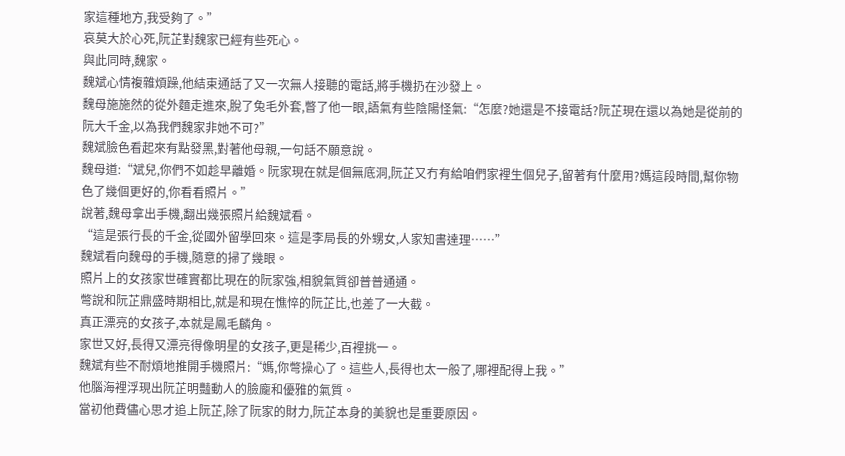家這種地方,我受夠了。”
哀莫大於心死,阮芷對魏家已經有些死心。
與此同時,魏家。
魏斌心情複雜煩躁,他結束通話了又一次無人接聽的電話,將手機扔在沙發上。
魏母施施然的從外麵走進來,脫了兔毛外套,瞥了他一眼,語氣有些陰陽怪氣:“怎麼?她還是不接電話?阮芷現在還以為她是從前的阮大千金,以為我們魏家非她不可?”
魏斌臉色看起來有點發黑,對著他母親,一句話不願意說。
魏母道:“斌兒,你們不如趁早離婚。阮家現在就是個無底洞,阮芷又冇有給咱們家裡生個兒子,留著有什麼用?媽這段時間,幫你物色了幾個更好的,你看看照片。”
說著,魏母拿出手機,翻出幾張照片給魏斌看。
“這是張行長的千金,從國外留學回來。這是李局長的外甥女,人家知書達理……”
魏斌看向魏母的手機,隨意的掃了幾眼。
照片上的女孩家世確實都比現在的阮家強,相貌氣質卻普普通通。
彆說和阮芷鼎盛時期相比,就是和現在憔悴的阮芷比,也差了一大截。
真正漂亮的女孩子,本就是鳳毛麟角。
家世又好,長得又漂亮得像明星的女孩子,更是稀少,百裡挑一。
魏斌有些不耐煩地推開手機照片:“媽,你彆操心了。這些人,長得也太一般了,哪裡配得上我。”
他腦海裡浮現出阮芷明豔動人的臉龐和優雅的氣質。
當初他費儘心思才追上阮芷,除了阮家的財力,阮芷本身的美貌也是重要原因。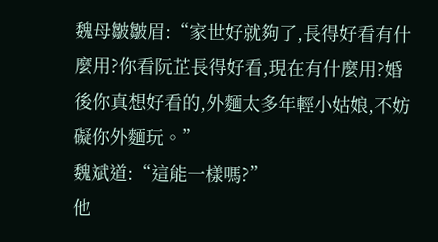魏母皺皺眉:“家世好就夠了,長得好看有什麼用?你看阮芷長得好看,現在有什麼用?婚後你真想好看的,外麵太多年輕小姑娘,不妨礙你外麵玩。”
魏斌道:“這能一樣嗎?”
他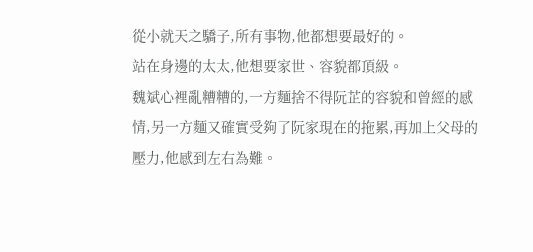從小就天之驕子,所有事物,他都想要最好的。
站在身邊的太太,他想要家世、容貌都頂級。
魏斌心裡亂糟糟的,一方麵捨不得阮芷的容貌和曾經的感情,另一方麵又確實受夠了阮家現在的拖累,再加上父母的壓力,他感到左右為難。